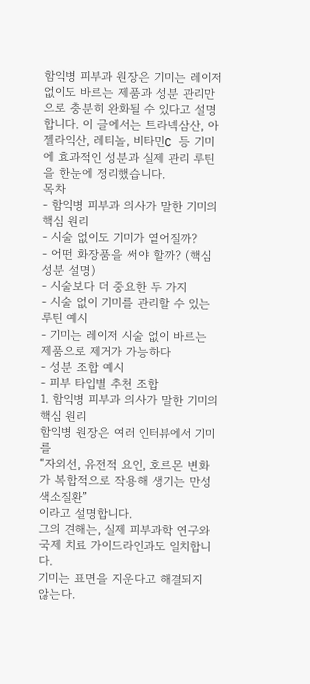함익병 피부과 원장은 기미는 레이저 없이도 바르는 제품과 성분 관리만으로 충분히 완화될 수 있다고 설명합니다. 이 글에서는 트라넥삼산, 아젤라익산, 레티놀, 비타민C 등 기미에 효과적인 성분과 실제 관리 루틴을 한눈에 정리했습니다.
목차
- 함익병 피부과 의사가 말한 기미의 핵심 원리
- 시술 없이도 기미가 옅어질까?
- 어떤 화장품을 써야 할까? (핵심 성분 설명)
- 시술보다 더 중요한 두 가지
- 시술 없이 기미를 관리할 수 있는 루틴 예시
- 기미는 레이저 시술 없이 바르는 제품으로 제거가 가능하다
- 성분 조합 예시
- 피부 타입별 추천 조합
1. 함익병 피부과 의사가 말한 기미의 핵심 원리
함익병 원장은 여러 인터뷰에서 기미를
“자외선, 유전적 요인, 호르몬 변화가 복합적으로 작용해 생기는 만성 색소질환”
이라고 설명합니다.
그의 견해는, 실제 피부과학 연구와 국제 치료 가이드라인과도 일치합니다.
기미는 표면을 지운다고 해결되지 않는다.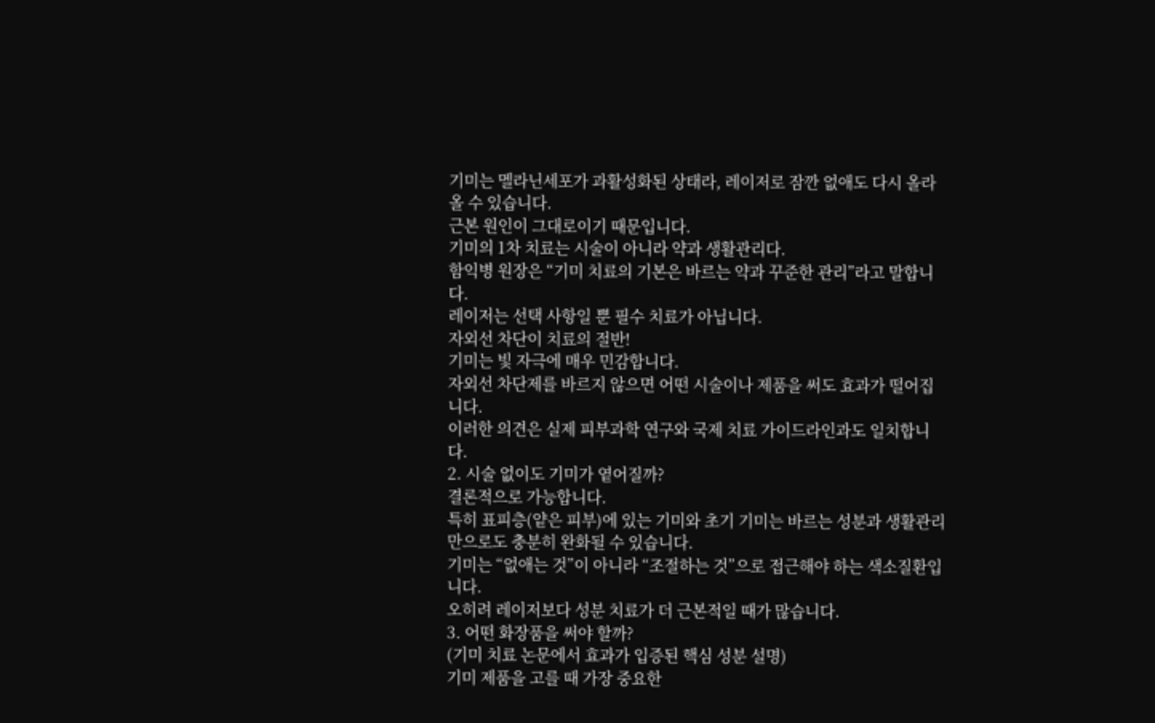기미는 멜라닌세포가 과활성화된 상태라, 레이저로 잠깐 없애도 다시 올라올 수 있습니다.
근본 원인이 그대로이기 때문입니다.
기미의 1차 치료는 시술이 아니라 약과 생활관리다.
함익병 원장은 “기미 치료의 기본은 바르는 약과 꾸준한 관리”라고 말합니다.
레이저는 선택 사항일 뿐 필수 치료가 아닙니다.
자외선 차단이 치료의 절반!
기미는 빛 자극에 매우 민감합니다.
자외선 차단제를 바르지 않으면 어떤 시술이나 제품을 써도 효과가 떨어집니다.
이러한 의견은 실제 피부과학 연구와 국제 치료 가이드라인과도 일치합니다.
2. 시술 없이도 기미가 옅어질까?
결론적으로 가능합니다.
특히 표피층(얕은 피부)에 있는 기미와 초기 기미는 바르는 성분과 생활관리만으로도 충분히 완화될 수 있습니다.
기미는 “없애는 것”이 아니라 “조절하는 것”으로 접근해야 하는 색소질환입니다.
오히려 레이저보다 성분 치료가 더 근본적일 때가 많습니다.
3. 어떤 화장품을 써야 할까?
(기미 치료 논문에서 효과가 입증된 핵심 성분 설명)
기미 제품을 고를 때 가장 중요한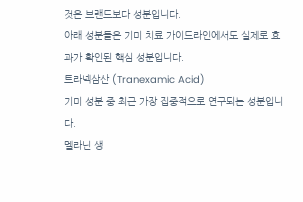것은 브랜드보다 성분입니다.
아래 성분들은 기미 치료 가이드라인에서도 실제로 효과가 확인된 핵심 성분입니다.
트라넥삼산 (Tranexamic Acid)
기미 성분 중 최근 가장 집중적으로 연구되는 성분입니다.
멜라닌 생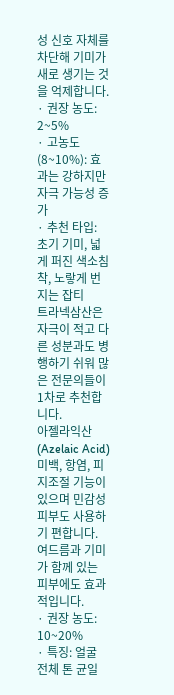성 신호 자체를 차단해 기미가 새로 생기는 것을 억제합니다.
· 권장 농도: 2~5%
· 고농도(8~10%): 효과는 강하지만 자극 가능성 증가
· 추천 타입: 초기 기미, 넓게 퍼진 색소침착, 노랗게 번지는 잡티
트라넥삼산은 자극이 적고 다른 성분과도 병행하기 쉬워 많은 전문의들이 1차로 추천합니다.
아젤라익산 (Azelaic Acid)
미백, 항염, 피지조절 기능이 있으며 민감성 피부도 사용하기 편합니다.
여드름과 기미가 함께 있는 피부에도 효과적입니다.
· 권장 농도: 10~20%
· 특징: 얼굴 전체 톤 균일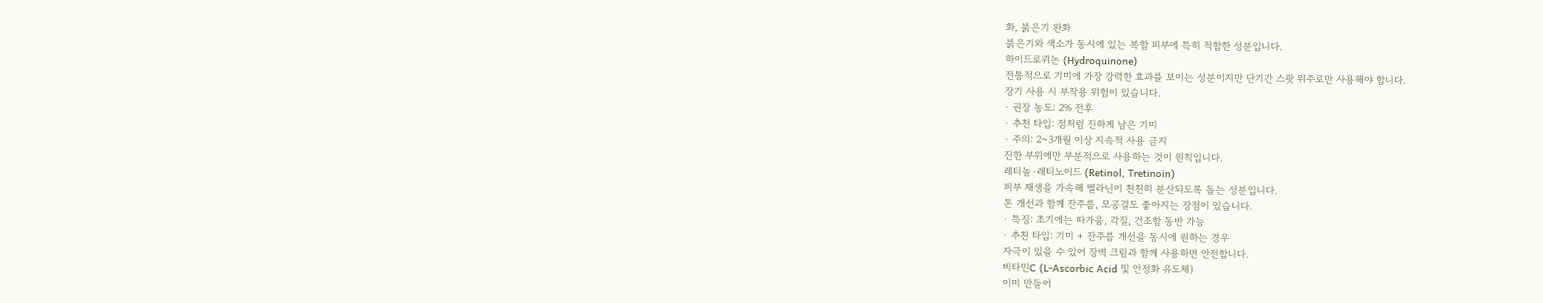화, 붉은기 완화
붉은기와 색소가 동시에 있는 복합 피부에 특히 적합한 성분입니다.
하이드로퀴논 (Hydroquinone)
전통적으로 기미에 가장 강력한 효과를 보이는 성분이지만 단기간 스팟 위주로만 사용해야 합니다.
장기 사용 시 부작용 위험이 있습니다.
· 권장 농도: 2% 전후
· 추천 타입: 점처럼 진하게 남은 기미
· 주의: 2~3개월 이상 지속적 사용 금지
진한 부위에만 부분적으로 사용하는 것이 원칙입니다.
레티놀·레티노이드 (Retinol, Tretinoin)
피부 재생을 가속해 멜라닌이 천천히 분산되도록 돕는 성분입니다.
톤 개선과 함께 잔주름, 모공결도 좋아지는 장점이 있습니다.
· 특징: 초기에는 따가움, 각질, 건조함 동반 가능
· 추천 타입: 기미 + 잔주름 개선을 동시에 원하는 경우
자극이 있을 수 있어 장벽 크림과 함께 사용하면 안전합니다.
비타민C (L-Ascorbic Acid 및 안정화 유도체)
이미 만들어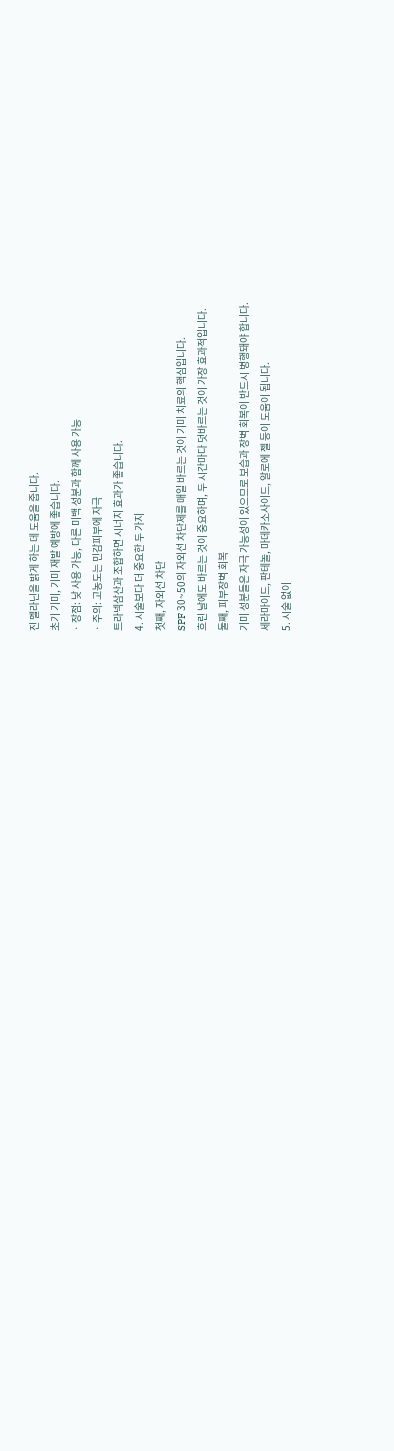진 멜라닌을 밝게 하는 데 도움을 줍니다.
초기 기미, 기미 재발 예방에 좋습니다.
· 장점: 낮 사용 가능, 다른 미백 성분과 함께 사용 가능
· 주의: 고농도는 민감피부에 자극
트라넥삼산과 조합하면 시너지 효과가 좋습니다.
4. 시술보다 더 중요한 두 가지
첫째, 자외선 차단
SPF 30~50의 자외선 차단제를 매일 바르는 것이 기미 치료의 핵심입니다.
흐린 날에도 바르는 것이 중요하며, 두 시간마다 덧바르는 것이 가장 효과적입니다.
둘째, 피부장벽 회복
기미 성분들은 자극 가능성이 있으므로 보습과 장벽 회복이 반드시 병행돼야 합니다.
세라마이드, 판테놀, 마데카소사이드, 알로에 젤 등이 도움이 됩니다.
5. 시술 없이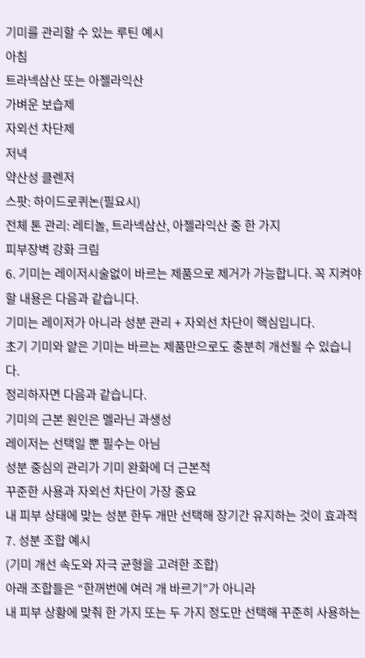기미를 관리할 수 있는 루틴 예시
아침
트라넥삼산 또는 아젤라익산
가벼운 보습제
자외선 차단제
저녁
약산성 클렌저
스팟: 하이드로퀴논(필요시)
전체 톤 관리: 레티놀, 트라넥삼산, 아젤라익산 중 한 가지
피부장벽 강화 크림
6. 기미는 레이저시술없이 바르는 제품으로 제거가 가능합니다. 꼭 지켜야 할 내용은 다음과 같습니다.
기미는 레이저가 아니라 성분 관리 + 자외선 차단이 핵심입니다.
초기 기미와 얕은 기미는 바르는 제품만으로도 충분히 개선될 수 있습니다.
정리하자면 다음과 같습니다.
기미의 근본 원인은 멜라닌 과생성
레이저는 선택일 뿐 필수는 아님
성분 중심의 관리가 기미 완화에 더 근본적
꾸준한 사용과 자외선 차단이 가장 중요
내 피부 상태에 맞는 성분 한두 개만 선택해 장기간 유지하는 것이 효과적
7. 성분 조합 예시
(기미 개선 속도와 자극 균형을 고려한 조합)
아래 조합들은 “한꺼번에 여러 개 바르기”가 아니라
내 피부 상황에 맞춰 한 가지 또는 두 가지 정도만 선택해 꾸준히 사용하는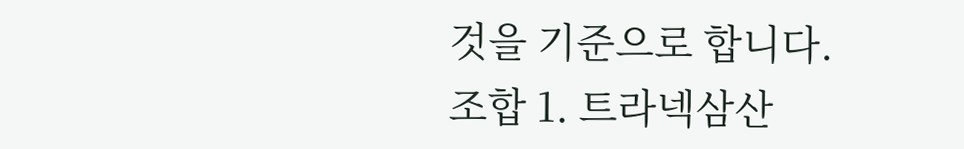것을 기준으로 합니다.
조합 1. 트라넥삼산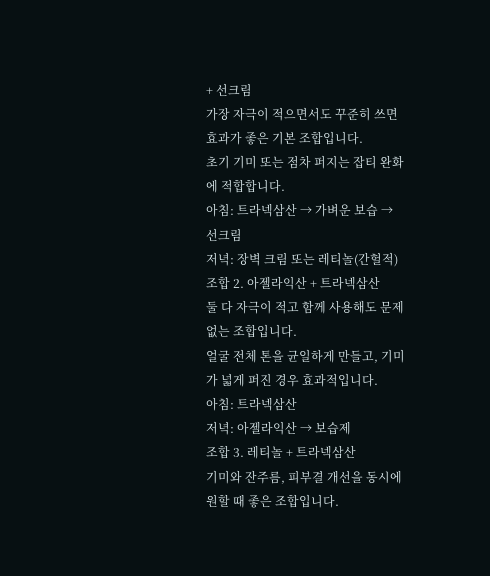+ 선크림
가장 자극이 적으면서도 꾸준히 쓰면 효과가 좋은 기본 조합입니다.
초기 기미 또는 점차 퍼지는 잡티 완화에 적합합니다.
아침: 트라넥삼산 → 가벼운 보습 → 선크림
저녁: 장벽 크림 또는 레티놀(간헐적)
조합 2. 아젤라익산 + 트라넥삼산
둘 다 자극이 적고 함께 사용해도 문제 없는 조합입니다.
얼굴 전체 톤을 균일하게 만들고, 기미가 넓게 퍼진 경우 효과적입니다.
아침: 트라넥삼산
저녁: 아젤라익산 → 보습제
조합 3. 레티놀 + 트라넥삼산
기미와 잔주름, 피부결 개선을 동시에 원할 때 좋은 조합입니다.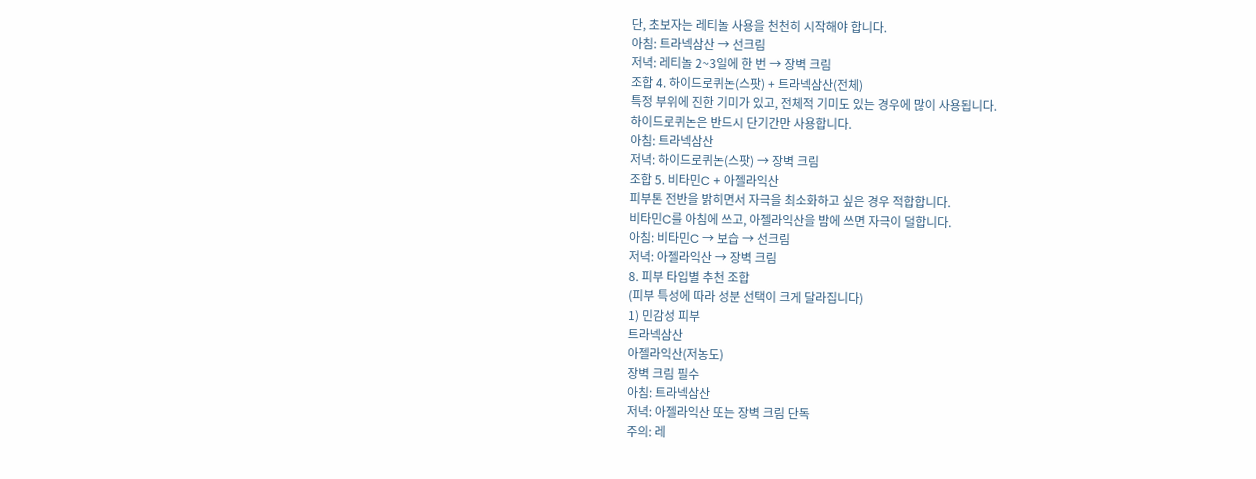단, 초보자는 레티놀 사용을 천천히 시작해야 합니다.
아침: 트라넥삼산 → 선크림
저녁: 레티놀 2~3일에 한 번 → 장벽 크림
조합 4. 하이드로퀴논(스팟) + 트라넥삼산(전체)
특정 부위에 진한 기미가 있고, 전체적 기미도 있는 경우에 많이 사용됩니다.
하이드로퀴논은 반드시 단기간만 사용합니다.
아침: 트라넥삼산
저녁: 하이드로퀴논(스팟) → 장벽 크림
조합 5. 비타민C + 아젤라익산
피부톤 전반을 밝히면서 자극을 최소화하고 싶은 경우 적합합니다.
비타민C를 아침에 쓰고, 아젤라익산을 밤에 쓰면 자극이 덜합니다.
아침: 비타민C → 보습 → 선크림
저녁: 아젤라익산 → 장벽 크림
8. 피부 타입별 추천 조합
(피부 특성에 따라 성분 선택이 크게 달라집니다)
1) 민감성 피부
트라넥삼산
아젤라익산(저농도)
장벽 크림 필수
아침: 트라넥삼산
저녁: 아젤라익산 또는 장벽 크림 단독
주의: 레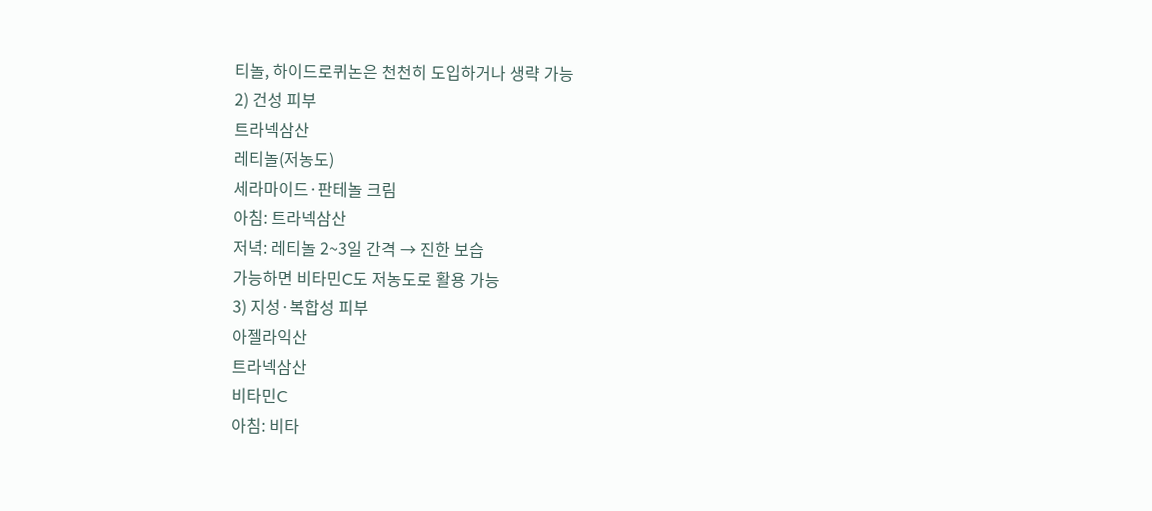티놀, 하이드로퀴논은 천천히 도입하거나 생략 가능
2) 건성 피부
트라넥삼산
레티놀(저농도)
세라마이드·판테놀 크림
아침: 트라넥삼산
저녁: 레티놀 2~3일 간격 → 진한 보습
가능하면 비타민C도 저농도로 활용 가능
3) 지성·복합성 피부
아젤라익산
트라넥삼산
비타민C
아침: 비타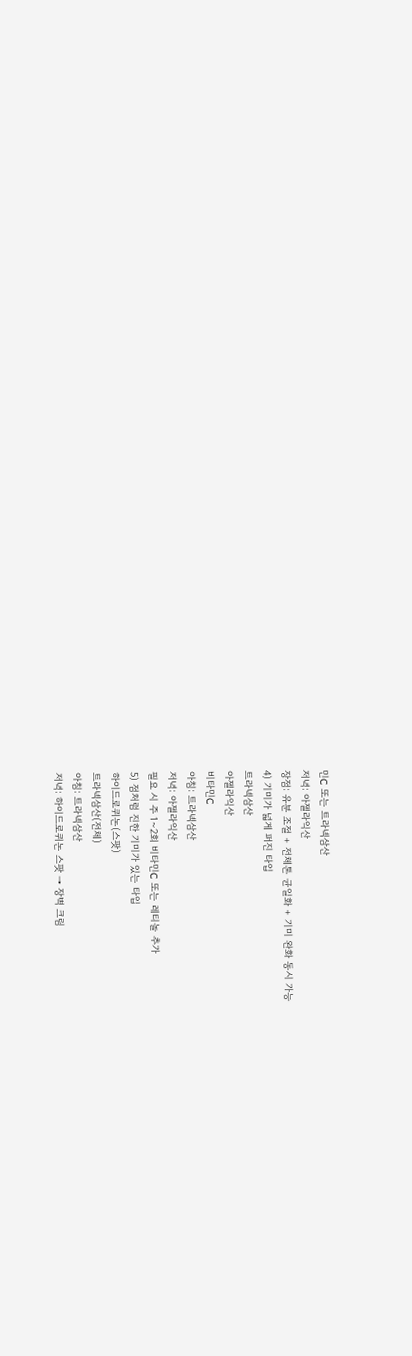민C 또는 트라넥삼산
저녁: 아젤라익산
장점: 유분 조절 + 전체톤 균일화 + 기미 완화 동시 가능
4) 기미가 넓게 퍼진 타입
트라넥삼산
아젤라익산
비타민C
아침: 트라넥삼산
저녁: 아젤라익산
필요 시 주 1~2회 비타민C 또는 레티놀 추가
5) 점처럼 진한 기미가 있는 타입
하이드로퀴논(스팟)
트라넥삼산(전체)
아침: 트라넥삼산
저녁: 하이드로퀴논 스팟 → 장벽 크림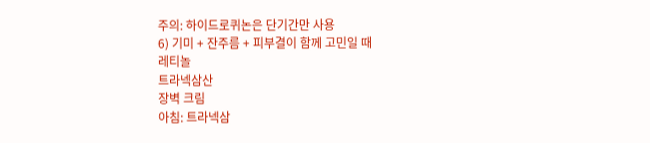주의: 하이드로퀴논은 단기간만 사용
6) 기미 + 잔주름 + 피부결이 함께 고민일 때
레티놀
트라넥삼산
장벽 크림
아침: 트라넥삼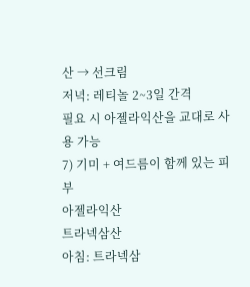산 → 선크림
저녁: 레티놀 2~3일 간격
필요 시 아젤라익산을 교대로 사용 가능
7) 기미 + 여드름이 함께 있는 피부
아젤라익산
트라넥삼산
아침: 트라넥삼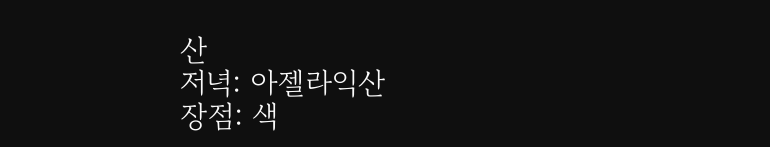산
저녁: 아젤라익산
장점: 색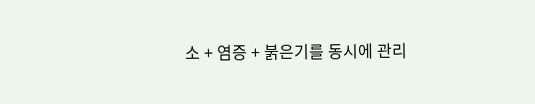소 + 염증 + 붉은기를 동시에 관리